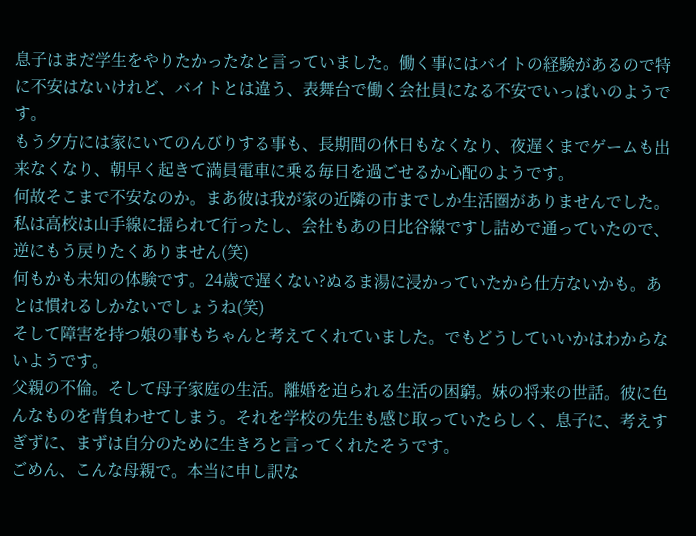息子はまだ学生をやりたかったなと言っていました。働く事にはバイトの経験があるので特に不安はないけれど、バイトとは違う、表舞台で働く会社員になる不安でいっぱいのようです。
もう夕方には家にいてのんびりする事も、長期間の休日もなくなり、夜遅くまでゲームも出来なくなり、朝早く起きて満員電車に乗る毎日を過ごせるか心配のようです。
何故そこまで不安なのか。まあ彼は我が家の近隣の市までしか生活圏がありませんでした。
私は高校は山手線に揺られて行ったし、会社もあの日比谷線ですし詰めで通っていたので、逆にもう戻りたくありません(笑)
何もかも未知の体験です。24歳で遅くない?ぬるま湯に浸かっていたから仕方ないかも。あとは慣れるしかないでしょうね(笑)
そして障害を持つ娘の事もちゃんと考えてくれていました。でもどうしていいかはわからないようです。
父親の不倫。そして母子家庭の生活。離婚を迫られる生活の困窮。妹の将来の世話。彼に色んなものを背負わせてしまう。それを学校の先生も感じ取っていたらしく、息子に、考えすぎずに、まずは自分のために生きろと言ってくれたそうです。
ごめん、こんな母親で。本当に申し訳な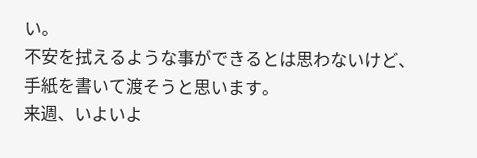い。
不安を拭えるような事ができるとは思わないけど、手紙を書いて渡そうと思います。
来週、いよいよ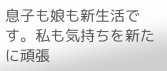息子も娘も新生活です。私も気持ちを新たに頑張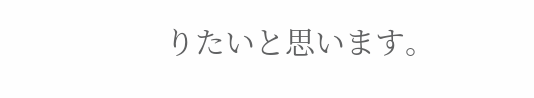りたいと思います。